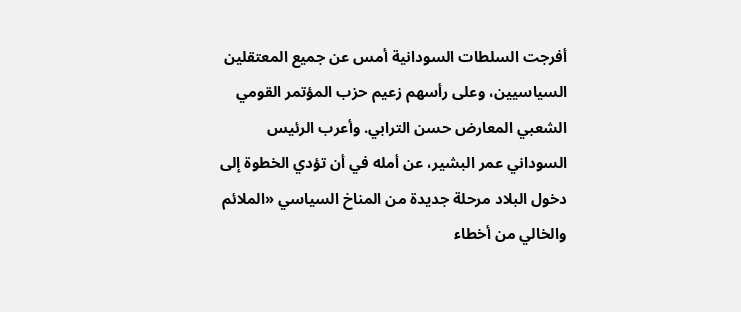أفرجت السلطات السودانية أمس عن جميع المعتقلين السياسيين، وعلى رأسهم زعيم حزب المؤتمر القومي الشعبي المعارض حسن الترابي. وأعرب الرئيس السوداني عمر البشير، عن أمله في أن تؤدي الخطوة إلى دخول البلاد مرحلة جديدة من المناخ السياسي «الملائم والخالي من أخطاء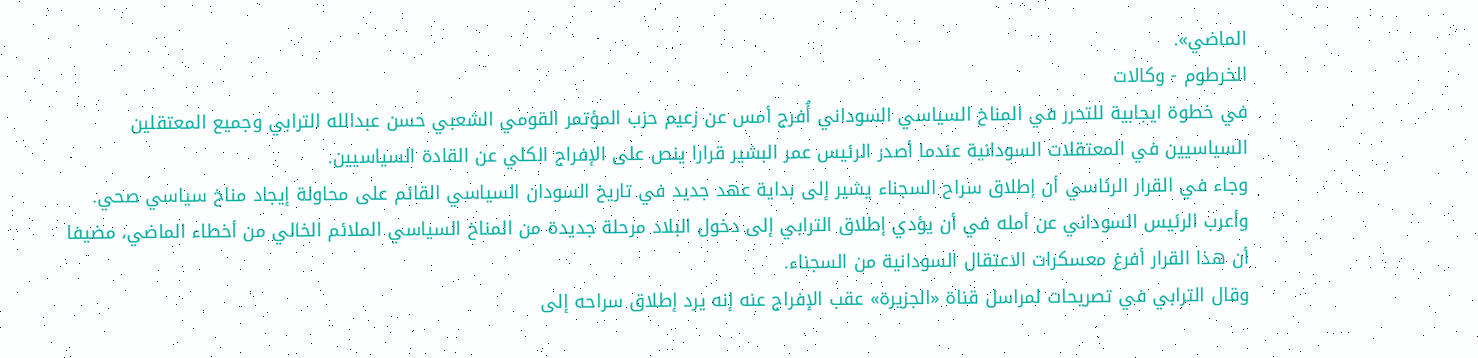الماضي».
الخرطوم - وكالات
في خطوة ايجابية للتحرر في المناخ السياسي السوداني أُفرج أمس عن زعيم حزب المؤتمر القومي الشعبي حسن عبدالله الترابي وجميع المعتقلين السياسيين في المعتقلات السودانية عندما أصدر الرئيس عمر البشير قرارا ينص على الإفراج الكلي عن القادة السياسيين.
وجاء في القرار الرئاسي أن إطلاق سراح السجناء يشير إلى بداية عهد جديد في تاريخ السودان السياسي القائم على محاولة إيجاد مناخ سياسي صحي. وأعرب الرئيس السوداني عن أمله في أن يؤدي إطلاق الترابي إلى دخول البلاد مرحلة جديدة من المناخ السياسي الملائم الخالي من أخطاء الماضي، مضيفا أن هذا القرار أفرغ معسكرات الاعتقال السودانية من السجناء.
وقال الترابي في تصريحات لمراسل قناة «الجزيرة» عقب الإفراج عنه إنه يرد إطلاق سراحه إلى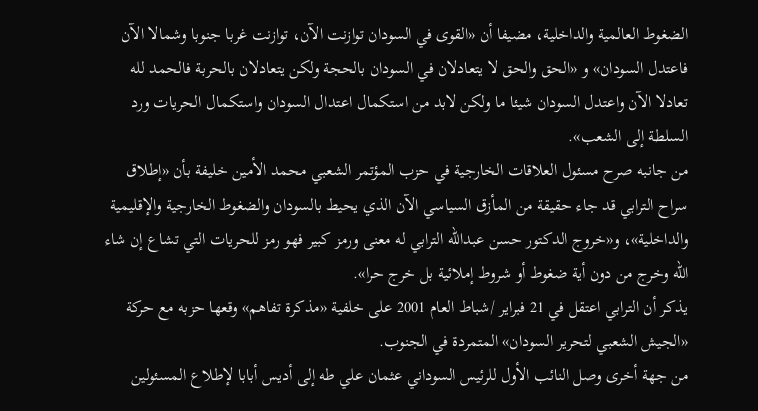الضغوط العالمية والداخلية، مضيفا أن «القوى في السودان توازنت الآن، توازنت غربا جنوبا وشمالا الآن فاعتدل السودان» و «الحق والحق لا يتعادلان في السودان بالحجة ولكن يتعادلان بالحربة فالحمد لله تعادلا الآن واعتدل السودان شيئا ما ولكن لابد من استكمال اعتدال السودان واستكمال الحريات ورد السلطة إلى الشعب».
من جانبه صرح مسئول العلاقات الخارجية في حزب المؤتمر الشعبي محمد الأمين خليفة بأن «إطلاق سراح الترابي قد جاء حقيقة من المأزق السياسي الآن الذي يحيط بالسودان والضغوط الخارجية والإقليمية والداخلية»، و«خروج الدكتور حسن عبدالله الترابي له معنى ورمز كبير فهو رمز للحريات التي تشاع إن شاء الله وخرج من دون أية ضغوط أو شروط إملائية بل خرج حرا».
يذكر أن الترابي اعتقل في 21 فبراير /شباط العام 2001 على خلفية «مذكرة تفاهم» وقعها حزبه مع حركة «الجيش الشعبي لتحرير السودان» المتمردة في الجنوب.
من جهة أخرى وصل النائب الأول للرئيس السوداني عثمان علي طه إلى أديس أبابا لإطلاع المسئولين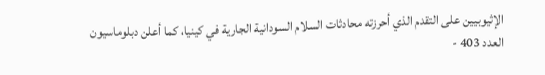الإثيوبيين على التقدم الذي أحرزته محادثات السلام السودانية الجارية في كينيا، كما أعلن دبلوماسيون
العدد 403 -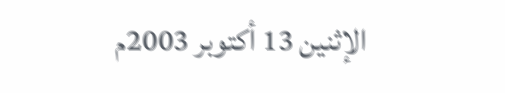الإثنين 13 أكتوبر 2003م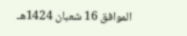الموافق 16 شعبان 1424هـ